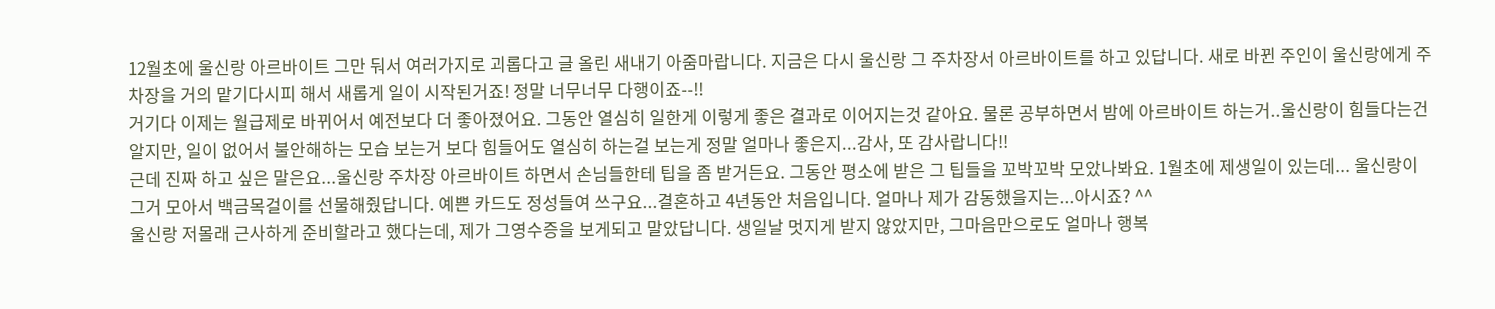12월초에 울신랑 아르바이트 그만 둬서 여러가지로 괴롭다고 글 올린 새내기 아줌마랍니다. 지금은 다시 울신랑 그 주차장서 아르바이트를 하고 있답니다. 새로 바뀐 주인이 울신랑에게 주차장을 거의 맡기다시피 해서 새롭게 일이 시작된거죠! 정말 너무너무 다행이죠--!!
거기다 이제는 월급제로 바뀌어서 예전보다 더 좋아졌어요. 그동안 열심히 일한게 이렇게 좋은 결과로 이어지는것 같아요. 물론 공부하면서 밤에 아르바이트 하는거..울신랑이 힘들다는건 알지만, 일이 없어서 불안해하는 모습 보는거 보다 힘들어도 열심히 하는걸 보는게 정말 얼마나 좋은지...감사, 또 감사랍니다!!
근데 진짜 하고 싶은 말은요...울신랑 주차장 아르바이트 하면서 손님들한테 팁을 좀 받거든요. 그동안 평소에 받은 그 팁들을 꼬박꼬박 모았나봐요. 1월초에 제생일이 있는데... 울신랑이 그거 모아서 백금목걸이를 선물해줬답니다. 예쁜 카드도 정성들여 쓰구요...결혼하고 4년동안 처음입니다. 얼마나 제가 감동했을지는...아시죠? ^^
울신랑 저몰래 근사하게 준비할라고 했다는데, 제가 그영수증을 보게되고 말았답니다. 생일날 멋지게 받지 않았지만, 그마음만으로도 얼마나 행복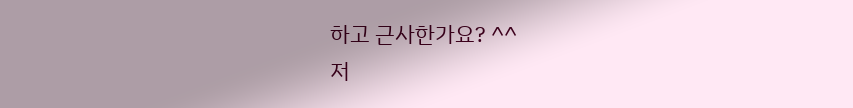하고 근사한가요? ^^
저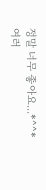정말 너무 좋아요...*^^*
여러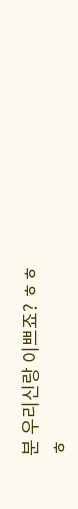분 우리신랑 이쁘죠? ㅎㅎㅎ